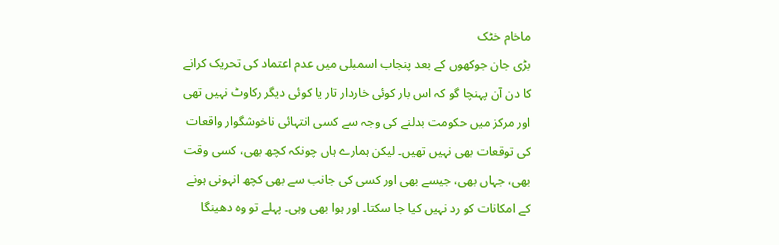ماخام خٹک
بڑی جان جوکھوں کے بعد پنجاب اسمبلی میں عدم اعتماد کی تحریک کرانے کا دن آن پہنچا گو کہ اس بار کوئی خاردار تار یا کوئی دیگر رکاوٹ نہیں تھی اور مرکز میں حکومت بدلنے کی وجہ سے کسی انتہائی ناخوشگوار واقعات کی توقعات بھی نہیں تھیں۔ لیکن ہمارے ہاں چونکہ کچھ بھی، کسی وقت بھی، جہاں بھی، جیسے بھی اور کسی کی جانب سے بھی کچھ انہونی ہونے کے امکانات کو رد نہیں کیا جا سکتا۔ اور ہوا بھی وہی۔ پہلے تو وہ دھینگا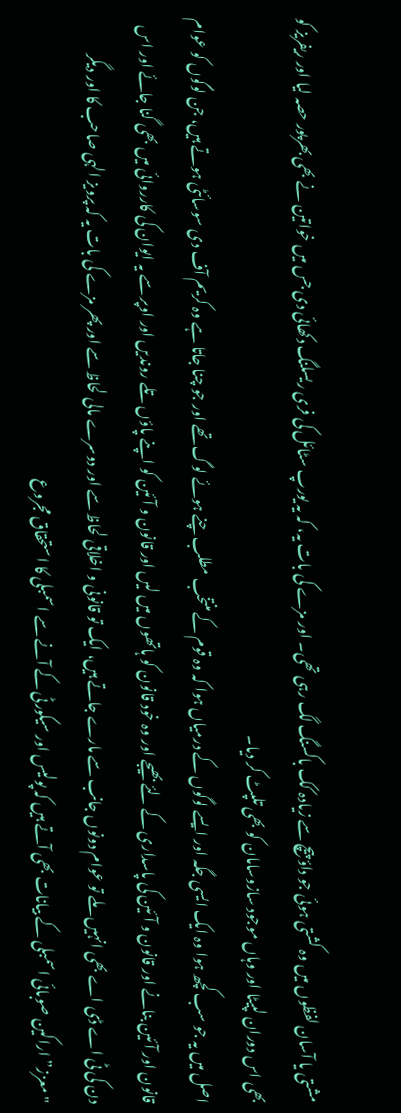مشتی یا آسان لفظوں میں وہ کشتی ہوئی جو داؤ پیچ سے زیادہ کک باکسنگ لگ رہی تھی۔ اور مزے کی بات یہ، کہ یہ یورپ سٹائل کی فری ریسلنگ دکھائی دی جس میں خواتین نے بھی بھرپور حصہ لیا اور ریفریز کو بھی اس دوران لپیٹا اور وہاں موجود سازوسامان کو بھی تلپٹ کر دیا۔
اصل میں یہ جو سب کچھ ہوا وہ ایک ایسی جگہ اور ایسے لوگوں کے درمیاں ہوا کہ وہ قوم کے منتخب مطلب چنے ہوئے لوگ تھے اور جو چنا جاتا ہے وہ کریم آف دی سوسائٹی ہوتے ہیں، جن لوگوں کو عوام قانون اور آئین بنانے اور قانون و آئین کی پاسداری کے لئے بھیجے اور وہ خود قانون کو ہاتھوں میں لیں اور قانون و آئین کو اپنے پاؤں تلے روندیں اور اوپر سے یہ ایوان کی کارروائی میں بھی گنا جائے اور اس دن کی ٹی اے ڈی اے بھی انہیں ملے تو عوام دونوں جانب سے مارے جاتے ہیں، ایک تو قانونی و اخلاقی لحاظ سے اور دوسرے مالی لحاظ سے اور پھر مزے کی بات یہ کہ پرویز الہی صاحب کا اور دیگر "معزز” اراکین صوبائی اسمبلی کے بیانات بھی آتے ہیں کہ پولیس اور سیکورٹی کے آنے سے اسمبلی کا استحقاق مجروع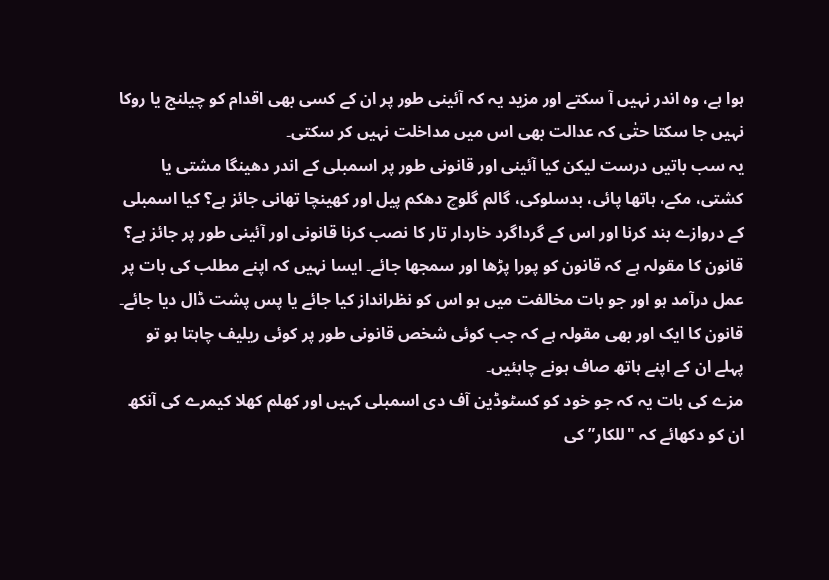ہوا ہے، وہ اندر نہیں آ سکتے اور مزید یہ کہ آئینی طور پر ان کے کسی بھی اقدام کو چیلنج یا روکا نہیں جا سکتا حتٰی کہ عدالت بھی اس میں مداخلت نہیں کر سکتی۔
یہ سب باتیں درست لیکن کیا آئینی اور قانونی طور پر اسمبلی کے اندر دھینگا مشتی یا کشتی، مکے، ہاتھا پائی، بدسلوکی، گالم گلوچ دھکم پیل اور کھینچا تھانی جائز ہے؟ کیا اسمبلی کے دروازے بند کرنا اور اس کے گرداگرد خاردار تار کا نصب کرنا قانونی اور آئینی طور پر جائز ہے؟ قانون کا مقولہ ہے کہ قانون کو پورا پڑھا اور سمجھا جائے۔ ایسا نہیں کہ اپنے مطلب کی بات پر عمل درآمد ہو اور جو بات مخالفت میں ہو اس کو نظرانداز کیا جائے یا پس پشت ڈال دیا جائے۔ قانون کا ایک اور بھی مقولہ ہے کہ جب کوئی شخص قانونی طور پر کوئی ریلیف چاہتا ہو تو پہلے ان کے اپنے ہاتھ صاف ہونے چاہئیں۔
مزے کی بات یہ کہ جو خود کو کسٹوڈین آف دی اسمبلی کہیں اور کھلم کھلا کیمرے کی آنکھ ان کو دکھائے کہ "للکار” کی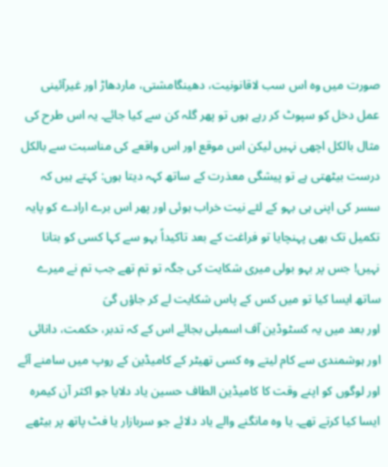صورت میں وہ اس سب لاقانونیت، دھینگامشتی، ماردھاڑ اور غیرآئینی عمل دخل کو سپوٹ کر رہے ہوں تو پھر گلہ کن سے کیا جائے۔ یہ اس طرح کی مثال بالکل اچھی نہیں لیکن اس موقع اور اس واقعے کی مناسبت سے بالکل درست بیٹھتی ہے تو پیشگی معذرت کے ساتھ کہہ دیتا ہوں: کہتے ہیں کہ سسر کی اپنی ہی بہو کے لئے نیت خراب ہوئی اور پھر اس برے ارادے کو پایہ تکمیل تک بھی پہنچایا تو فراغت کے بعد تاکیداً بہو سے کہا کسی کو بتانا نہیں! جس پر بہو بولی میری شکایت کی جگہ تو تم تھے جب تم نے میرے ساتھ ایسا کیا تو میں کس کے پاس شکایت لے کر جاؤں گیَ
اور بعد میں یہ کسٹوڈین آف اسمبلی بجائے اس کے کہ تدبر، حکمت، دانائی اور ہوشمندی سے کام لیتے وہ کسی تھیٹر کے کامیڈین کے روپ میں سامنے آئے اور لوگوں کو اپنے وقت کا کامیڈین الطاف حسین یاد دلایا جو اکثر آن کیمرہ ایسا کیا کرتے تھے۔ یا وہ مانگنے والے یاد دلائے جو سربازار یا فٹ پاتھ پر بیٹھے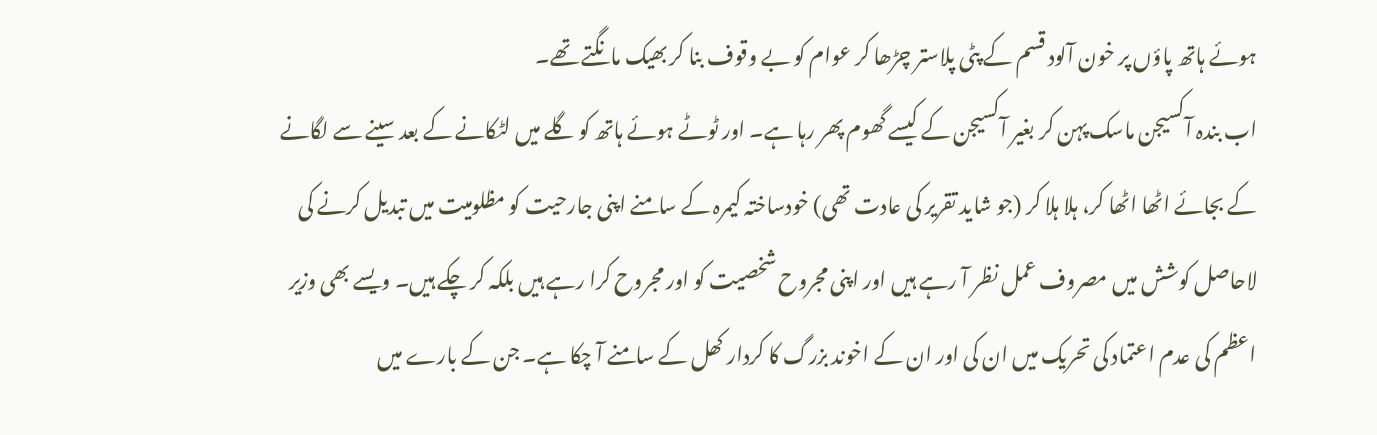ہوئے ہاتھ پاؤں پر خون آلود قسم کے پٹی پلاستر چڑھا کر عوام کو بے وقوف بنا کر بھیک مانگتے تھے۔
اب بندہ آکسیجن ماسک پہن کر بغیر آکسیجن کے کیسے گھوم پھر رہا ہے۔ اور ٹوٹے ہوئے ہاتھ کو گلے میں لٹکانے کے بعد سینے سے لگانے کے بجائے اٹھا اٹھا کر، ہلا ہلا کر (جو شاید تقریر کی عادت تھی) خودساختہ کیمرہ کے سامنے اپنی جارحیت کو مظلومیت میں تبدیل کرنے کی لاحاصل کوشش میں مصروف عمل نظر آ رہے ہیں اور اپنی مجروح شخصیت کو اور مجروح کرا رہے ہیں بلکہ کر چکے ہیں۔ ویسے بھی وزیر اعظم کی عدم اعتماد کی تحریک میں ان کی اور ان کے اخوند بزرگ کا کردار کھل کے سامنے آ چکا ہے۔ جن کے بارے میں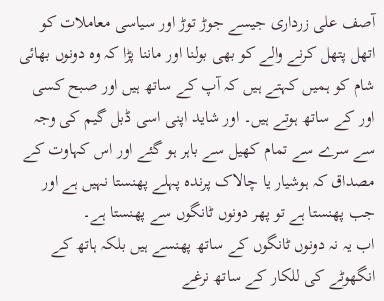آصف علی زرداری جیسے جوڑ توڑ اور سیاسی معاملات کو اتھل پتھل کرنے والے کو بھی بولنا اور ماننا پڑا کہ وہ دونوں بھائی شام کو ہمیں کہتے ہیں کہ آپ کے ساتھ ہیں اور صبح کسی اور کے ساتھ ہوتے ہیں۔ اور شاید اپنی اسی ڈبل گیم کی وجہ سے سرے سے تمام کھیل سے باہر ہو گئے اور اس کہاوت کے مصداق کہ ہوشیار یا چالاک پرندہ پہلے پھنستا نہیں ہے اور جب پھنستا ہے تو پھر دونوں ٹانگوں سے پھنستا ہے۔
اب یہ نہ دونوں ٹانگوں کے ساتھ پھنسے ہیں بلکہ ہاتھ کے انگھوٹے کی للکار کے ساتھ نرغے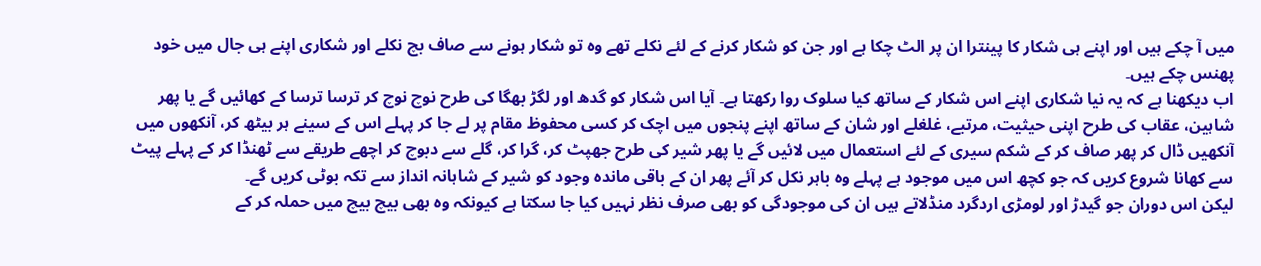میں آ چکے ہیں اور اپنے ہی شکار کا پینترا ان پر الٹ چکا ہے اور جن کو شکار کرنے کے لئے نکلے تھے وہ تو شکار ہونے سے صاف بچ نکلے اور شکاری اپنے ہی جال میں خود پھنس چکے ہیں۔
اب دیکھنا ہے کہ یہ نیا شکاری اپنے اس شکار کے ساتھ کیا سلوک روا رکھتا ہے۔ آیا اس شکار کو گدھ اور لگڑ بھگا کی طرح نوچ نوچ کر ترسا ترسا کے کھائیں گے یا پھر شاہین، عقاب کی طرح اپنی حیثیت، مرتبے، غلغلے اور شان کے ساتھ اپنے پنجوں میں اچک کر کسی محفوظ مقام پر لے جا کر پہلے اس کے سینے ہر بیٹھ کر، آنکھوں میں آنکھیں ڈال کر پھر صاف کر کے شکم سیری کے لئے استعمال میں لائیں گے یا پھر شیر کی طرح جھپٹ کر، گرا کر، گلے سے دبوچ کر اچھے طریقے سے ٹھنڈا کر کے پہلے پیٹ سے کھانا شروع کریں کہ جو کچھ اس میں موجود ہے پہلے وہ باہر نکل کر آئے پھر ان کے باقی ماندہ وجود کو شیر کے شاہانہ انداز سے تکہ بوٹی کریں گے۔
لیکن اس دوران جو گیدڑ اور لومڑی اردگرد منڈلاتے ہیں ان کی موجودگی کو بھی صرف نظر نہیں کیا جا سکتا ہے کیونکہ وہ بھی بیچ بیچ میں حملہ کر کے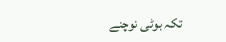تکہ بوٹی نوچنے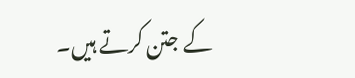کے جتن کرتے ہیں۔